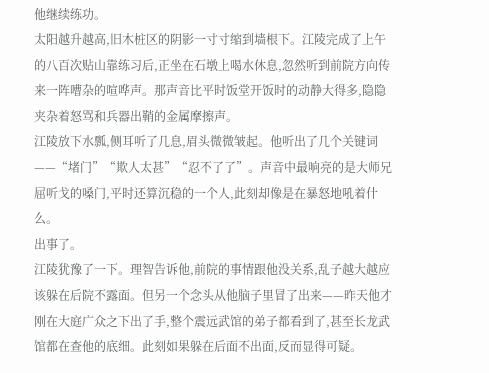他继续练功。
太阳越升越高,旧木桩区的阴影一寸寸缩到墙根下。江陵完成了上午的八百次贴山靠练习后,正坐在石墩上喝水休息,忽然听到前院方向传来一阵嘈杂的喧哗声。那声音比平时饭堂开饭时的动静大得多,隐隐夹杂着怒骂和兵器出鞘的金属摩擦声。
江陵放下水瓢,侧耳听了几息,眉头微微皱起。他听出了几个关键词——“堵门”“欺人太甚”“忍不了了”。声音中最响亮的是大师兄屈听戈的嗓门,平时还算沉稳的一个人,此刻却像是在暴怒地吼着什么。
出事了。
江陵犹豫了一下。理智告诉他,前院的事情跟他没关系,乱子越大越应该躲在后院不露面。但另一个念头从他脑子里冒了出来——昨天他才刚在大庭广众之下出了手,整个震远武馆的弟子都看到了,甚至长龙武馆都在查他的底细。此刻如果躲在后面不出面,反而显得可疑。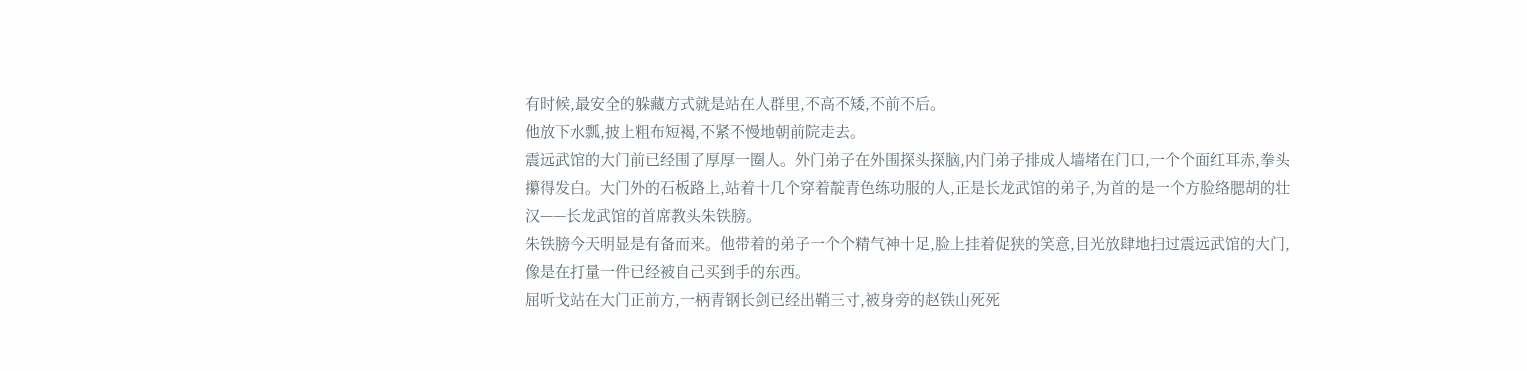有时候,最安全的躲藏方式就是站在人群里,不高不矮,不前不后。
他放下水瓢,披上粗布短褐,不紧不慢地朝前院走去。
震远武馆的大门前已经围了厚厚一圈人。外门弟子在外围探头探脑,内门弟子排成人墙堵在门口,一个个面红耳赤,拳头攥得发白。大门外的石板路上,站着十几个穿着靛青色练功服的人,正是长龙武馆的弟子,为首的是一个方脸络腮胡的壮汉——长龙武馆的首席教头朱铁膀。
朱铁膀今天明显是有备而来。他带着的弟子一个个精气神十足,脸上挂着促狭的笑意,目光放肆地扫过震远武馆的大门,像是在打量一件已经被自己买到手的东西。
屈听戈站在大门正前方,一柄青钢长剑已经出鞘三寸,被身旁的赵铁山死死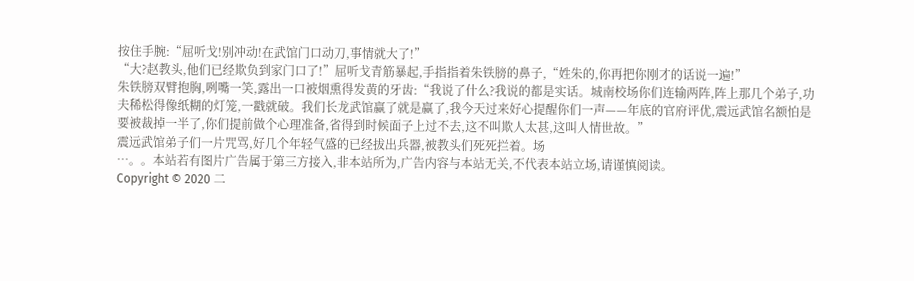按住手腕:“屈听戈!别冲动!在武馆门口动刀,事情就大了!”
“大?赵教头,他们已经欺负到家门口了!”屈听戈青筋暴起,手指指着朱铁膀的鼻子,“姓朱的,你再把你刚才的话说一遍!”
朱铁膀双臂抱胸,咧嘴一笑,露出一口被烟熏得发黄的牙齿:“我说了什么?我说的都是实话。城南校场你们连输两阵,阵上那几个弟子,功夫稀松得像纸糊的灯笼,一戳就破。我们长龙武馆赢了就是赢了,我今天过来好心提醒你们一声——年底的官府评优,震远武馆名额怕是要被裁掉一半了,你们提前做个心理准备,省得到时候面子上过不去,这不叫欺人太甚,这叫人情世故。”
震远武馆弟子们一片咒骂,好几个年轻气盛的已经拔出兵器,被教头们死死拦着。场
…。。本站若有图片广告属于第三方接入,非本站所为,广告内容与本站无关,不代表本站立场,请谨慎阅读。
Copyright © 2020 二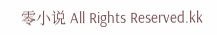零小说 All Rights Reserved.kk